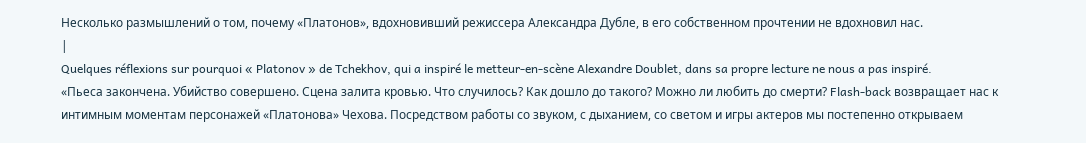Несколько размышлений о том, почему «Платонов», вдохновивший режиссера Александра Дубле, в его собственном прочтении не вдохновил нас.
|
Quelques réflexions sur pourquoi « Platonov » de Tchekhov, qui a inspiré le metteur-en-scène Alexandre Doublet, dans sa propre lecture ne nous a pas inspiré.
«Пьеса закончена. Убийство совершено. Сцена залита кровью. Что случилось? Как дошло до такого? Можно ли любить до смерти? Flash-back возвращает нас к интимным моментам персонажей «Платонова» Чехова. Посредством работы со звуком, с дыханием, со светом и игры актеров мы постепенно открываем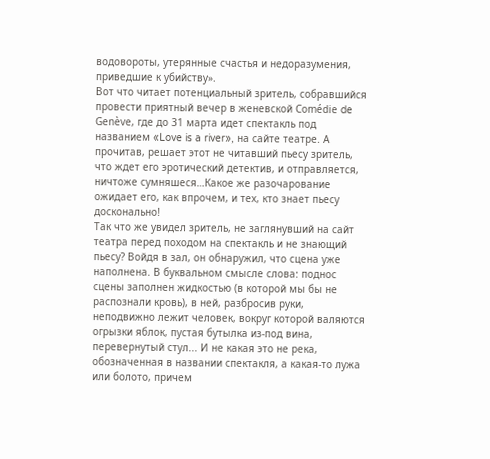водовороты, утерянные счастья и недоразумения, приведшие к убийству».
Вот что читает потенциальный зритель, собравшийся провести приятный вечер в женевской Comédie de Genève, где до 31 марта идет спектакль под названием «Love is a river», на сайте театре. А прочитав, решает этот не читавший пьесу зритель, что ждет его эротический детектив, и отправляется, ничтоже сумняшеся…Какое же разочарование ожидает его, как впрочем, и тех, кто знает пьесу досконально!
Так что же увидел зритель, не заглянувший на сайт театра перед походом на спектакль и не знающий пьесу? Войдя в зал, он обнаружил, что сцена уже наполнена. В буквальном смысле слова: поднос сцены заполнен жидкостью (в которой мы бы не распознали кровь), в ней, разбросив руки, неподвижно лежит человек, вокруг которой валяются огрызки яблок, пустая бутылка из-под вина, перевернутый стул... И не какая это не река, обозначенная в названии спектакля, а какая-то лужа или болото, причем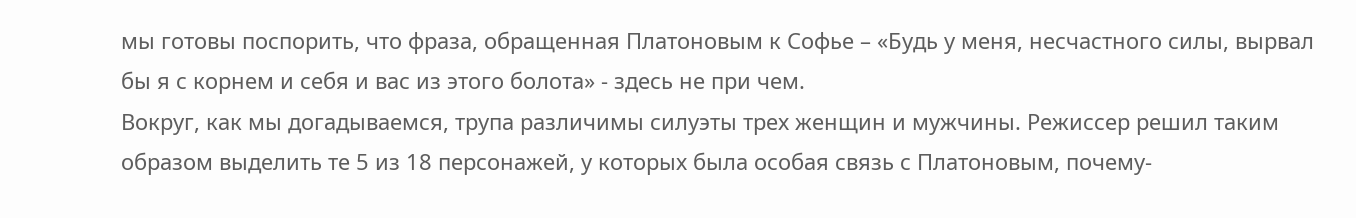мы готовы поспорить, что фраза, обращенная Платоновым к Софье – «Будь у меня, несчастного силы, вырвал бы я с корнем и себя и вас из этого болота» - здесь не при чем.
Вокруг, как мы догадываемся, трупа различимы силуэты трех женщин и мужчины. Режиссер решил таким образом выделить те 5 из 18 персонажей, у которых была особая связь с Платоновым, почему-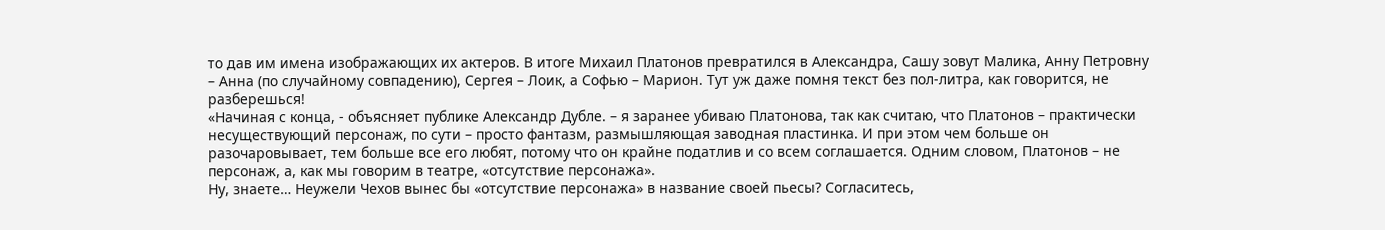то дав им имена изображающих их актеров. В итоге Михаил Платонов превратился в Александра, Сашу зовут Малика, Анну Петровну – Анна (по случайному совпадению), Сергея – Лоик, а Софью – Марион. Тут уж даже помня текст без пол-литра, как говорится, не разберешься!
«Начиная с конца, - объясняет публике Александр Дубле. – я заранее убиваю Платонова, так как считаю, что Платонов – практически несуществующий персонаж, по сути – просто фантазм, размышляющая заводная пластинка. И при этом чем больше он разочаровывает, тем больше все его любят, потому что он крайне податлив и со всем соглашается. Одним словом, Платонов – не персонаж, а, как мы говорим в театре, «отсутствие персонажа».
Ну, знаете… Неужели Чехов вынес бы «отсутствие персонажа» в название своей пьесы? Согласитесь,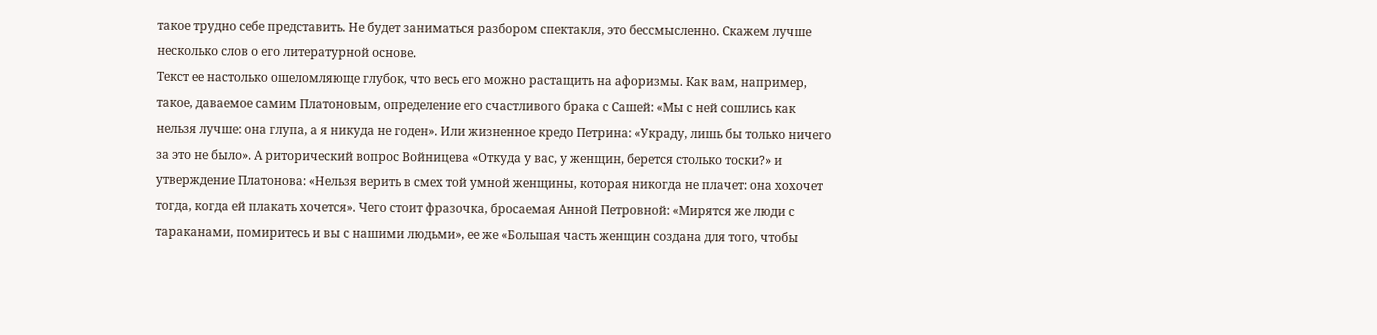такое трудно себе представить. Не будет заниматься разбором спектакля, это бессмысленно. Скажем лучше несколько слов о его литературной основе.
Текст ее настолько ошеломляюще глубок, что весь его можно растащить на афоризмы. Как вам, например, такое, даваемое самим Платоновым, определение его счастливого брака с Сашей: «Мы с ней сошлись как нельзя лучше: она глупа, а я никуда не годен». Или жизненное кредо Петрина: «Украду, лишь бы только ничего за это не было». А риторический вопрос Войницева «Откуда у вас, у женщин, берется столько тоски?» и утверждение Платонова: «Нельзя верить в смех той умной женщины, которая никогда не плачет: она хохочет тогда, когда ей плакать хочется». Чего стоит фразочка, бросаемая Анной Петровной: «Мирятся же люди с тараканами, помиритесь и вы с нашими людьми», ее же «Большая часть женщин создана для того, чтобы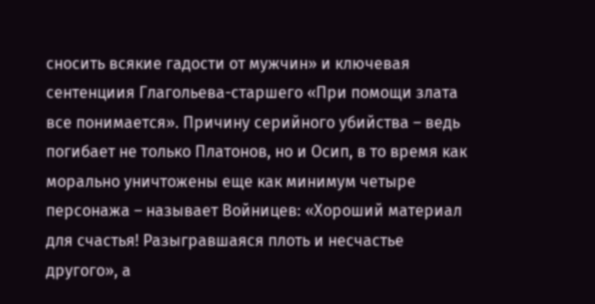сносить всякие гадости от мужчин» и ключевая сентенциия Глагольева-старшего «При помощи злата все понимается». Причину серийного убийства – ведь погибает не только Платонов, но и Осип, в то время как морально уничтожены еще как минимум четыре персонажа – называет Войницев: «Хороший материал для счастья! Разыгравшаяся плоть и несчастье другого», а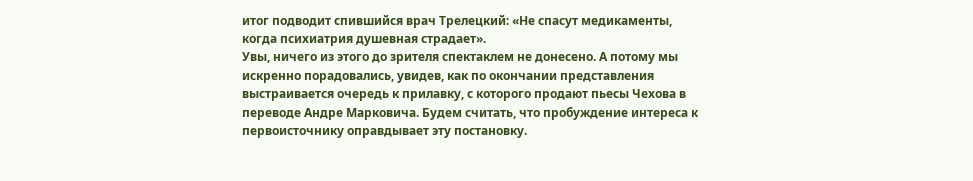итог подводит спившийся врач Трелецкий: «Не спасут медикаменты, когда психиатрия душевная страдает».
Увы, ничего из этого до зрителя спектаклем не донесено. А потому мы искренно порадовались, увидев, как по окончании представления выстраивается очередь к прилавку, с которого продают пьесы Чехова в переводе Андре Марковича. Будем считать, что пробуждение интереса к первоисточнику оправдывает эту постановку.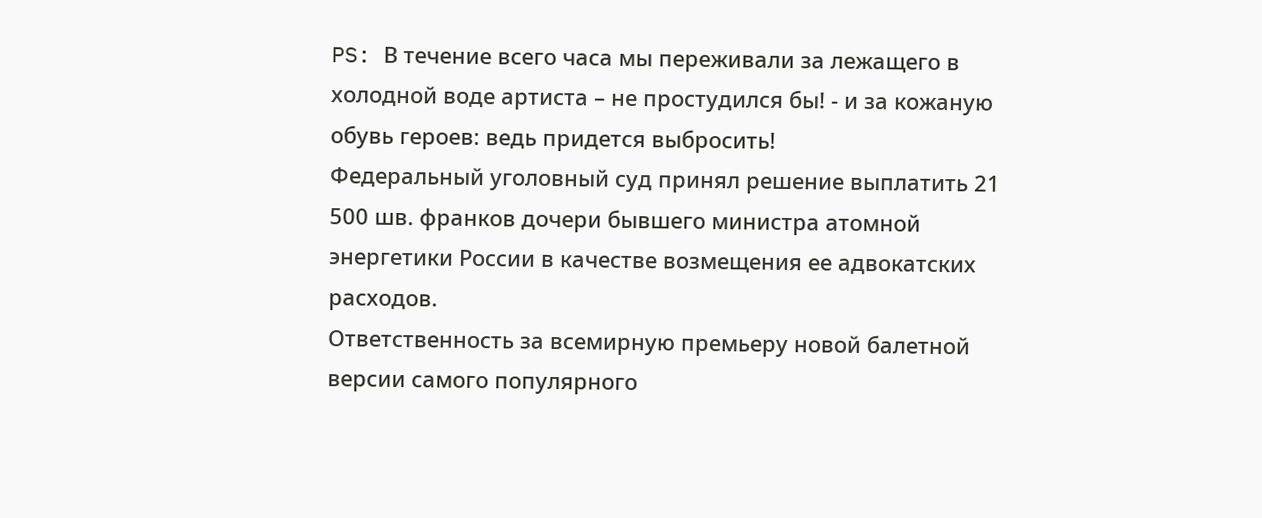PS: В течение всего часа мы переживали за лежащего в холодной воде артиста – не простудился бы! - и за кожаную обувь героев: ведь придется выбросить!
Федеральный уголовный суд принял решение выплатить 21 500 шв. франков дочери бывшего министра атомной энергетики России в качестве возмещения ее адвокатских расходов.
Ответственность за всемирную премьеру новой балетной версии самого популярного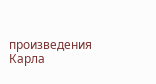произведения Карла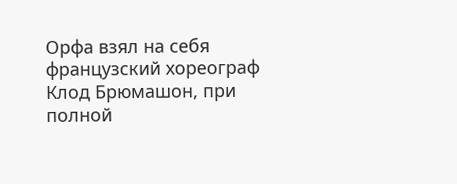Орфа взял на себя французский хореограф Клод Брюмашон, при полной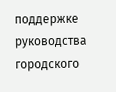поддержке руководства городского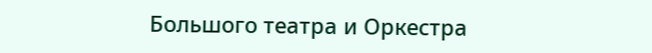Большого театра и Оркестра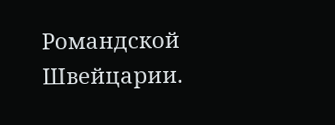Романдской Швейцарии.